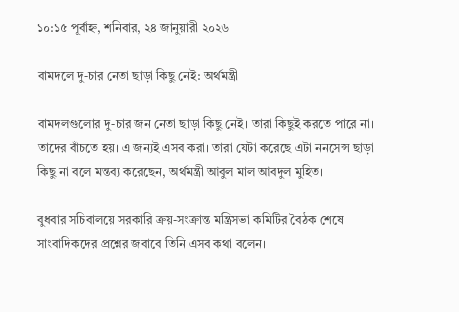১০:১৫ পূর্বাহ্ন, শনিবার, ২৪ জানুয়ারী ২০২৬

বামদলে দু-চার নেতা ছাড়া কিছু নেই: অর্থমন্ত্রী

বামদলগুলোর দু-চার জন নেতা ছাড়া কিছু নেই। তারা কিছুই করতে পারে না। তাদের বাঁচতে হয়। এ জন্যই এসব করা। তারা যেটা করেছে এটা ননসেন্স ছাড়া কিছু না বলে মন্তব্য করেছেন, অর্থমন্ত্রী আবুল মাল আবদুল মুহিত।

বুধবার সচিবালয়ে সরকারি ক্রয়-সংক্রান্ত মন্ত্রিসভা কমিটির বৈঠক শেষে সাংবাদিকদের প্রশ্নের জবাবে তিনি এসব কথা বলেন।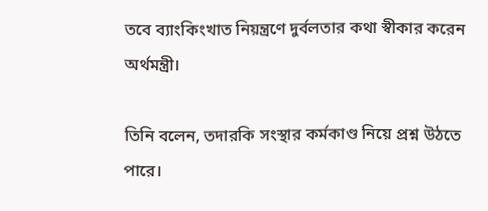তবে ব্যাংকিংখাত নিয়ন্ত্রণে দুর্বলতার কথা স্বীকার করেন অর্থমন্ত্রী।

তিনি বলেন, তদারকি সংস্থার কর্মকাণ্ড নিয়ে প্রশ্ন উঠতে পারে।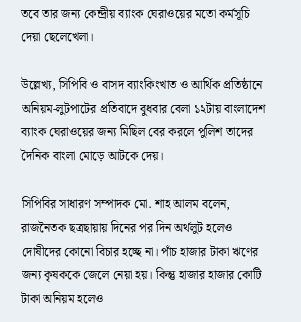তবে তার জন্য কেন্দ্রীয় ব্যাংক ঘেরাওয়ের মতো কর্মসূচি দেয়া ছেলেখেলা।

উল্লেখ্য, সিপিবি ও বাসদ ব্যাংকিংখাত ও আর্থিক প্রতিষ্ঠানে অনিয়ম-লুটপাটের প্রতিবাদে বুধবার বেলা ১২টায় বাংলাদেশ ব্যাংক ঘেরাওয়ের জন্য মিছিল বের করলে পুলিশ তাদের দৈনিক বাংলা মোড়ে আটকে দেয়।

সিপিবির সাধারণ সম্পাদক মো. শাহ আলম বলেন, রাজনৈতক ছত্রছায়ায় দিনের পর দিন অর্থলুট হলেও দোষীদের কোনো বিচার হচ্ছে না। পাঁচ হাজার টাকা ঋণের জন্য কৃষককে জেলে নেয়া হয়। কিন্তু হাজার হাজার কোটি টাকা অনিয়ম হলেও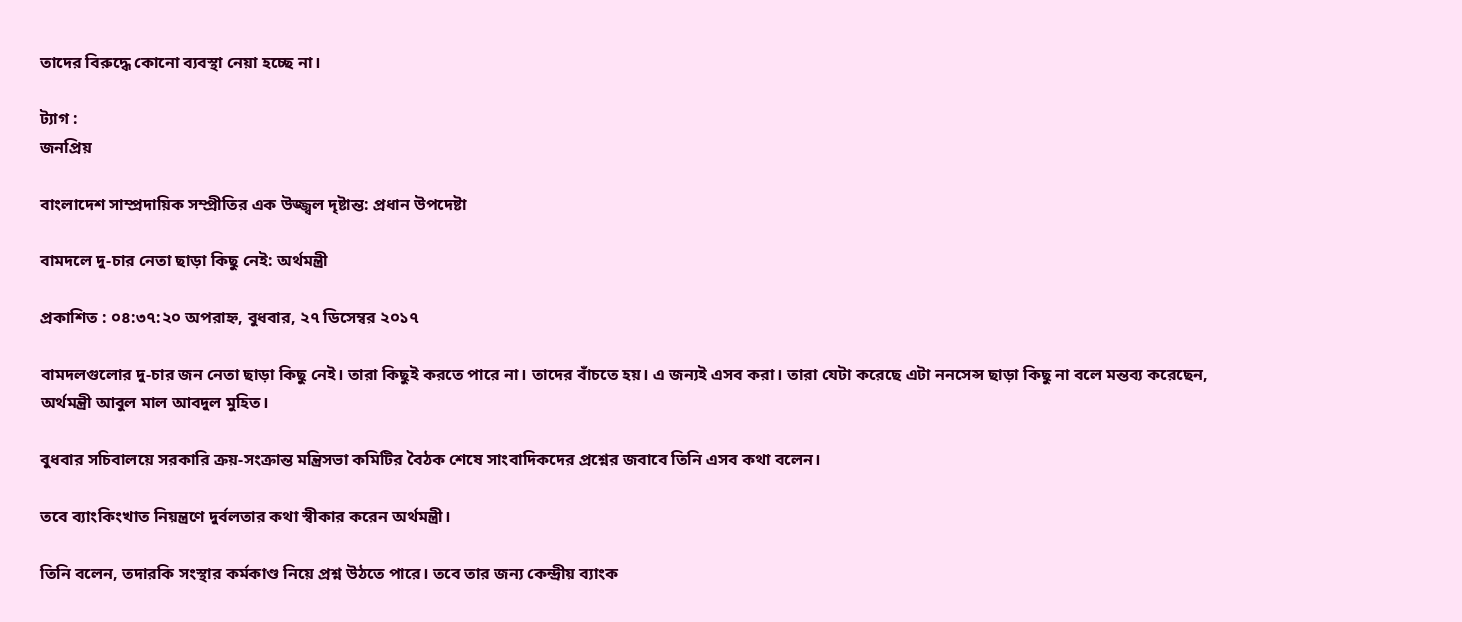তাদের বিরুদ্ধে কোনো ব্যবস্থা নেয়া হচ্ছে না।

ট্যাগ :
জনপ্রিয়

বাংলাদেশ সাম্প্রদায়িক সম্প্রীতির এক উজ্জ্বল দৃষ্টান্ত: প্রধান উপদেষ্টা

বামদলে দু-চার নেতা ছাড়া কিছু নেই: অর্থমন্ত্রী

প্রকাশিত : ০৪:৩৭:২০ অপরাহ্ন, বুধবার, ২৭ ডিসেম্বর ২০১৭

বামদলগুলোর দু-চার জন নেতা ছাড়া কিছু নেই। তারা কিছুই করতে পারে না। তাদের বাঁচতে হয়। এ জন্যই এসব করা। তারা যেটা করেছে এটা ননসেন্স ছাড়া কিছু না বলে মন্তব্য করেছেন, অর্থমন্ত্রী আবুল মাল আবদুল মুহিত।

বুধবার সচিবালয়ে সরকারি ক্রয়-সংক্রান্ত মন্ত্রিসভা কমিটির বৈঠক শেষে সাংবাদিকদের প্রশ্নের জবাবে তিনি এসব কথা বলেন।

তবে ব্যাংকিংখাত নিয়ন্ত্রণে দুর্বলতার কথা স্বীকার করেন অর্থমন্ত্রী।

তিনি বলেন, তদারকি সংস্থার কর্মকাণ্ড নিয়ে প্রশ্ন উঠতে পারে। তবে তার জন্য কেন্দ্রীয় ব্যাংক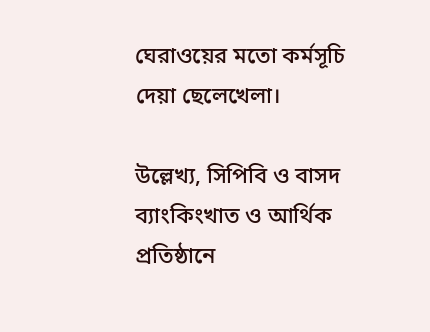ঘেরাওয়ের মতো কর্মসূচি দেয়া ছেলেখেলা।

উল্লেখ্য, সিপিবি ও বাসদ ব্যাংকিংখাত ও আর্থিক প্রতিষ্ঠানে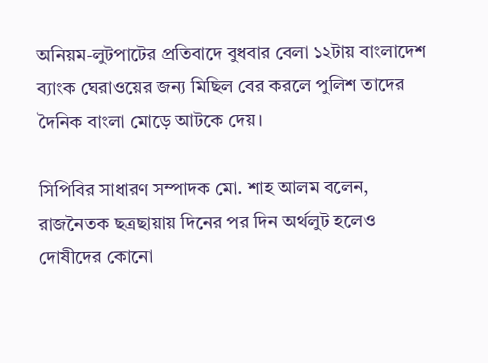অনিয়ম-লুটপাটের প্রতিবাদে বুধবার বেলা ১২টায় বাংলাদেশ ব্যাংক ঘেরাওয়ের জন্য মিছিল বের করলে পুলিশ তাদের দৈনিক বাংলা মোড়ে আটকে দেয়।

সিপিবির সাধারণ সম্পাদক মো. শাহ আলম বলেন, রাজনৈতক ছত্রছায়ায় দিনের পর দিন অর্থলুট হলেও দোষীদের কোনো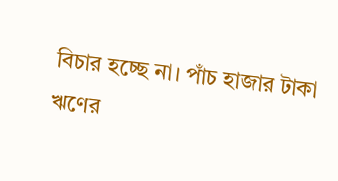বিচার হচ্ছে না। পাঁচ হাজার টাকা ঋণের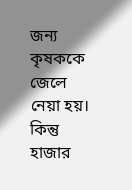জন্য কৃষককে জেলে নেয়া হয়। কিন্তু হাজার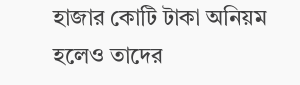হাজার কোটি টাকা অনিয়ম হলেও তাদের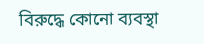বিরুদ্ধে কোনো ব্যবস্থা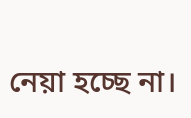নেয়া হচ্ছে না।